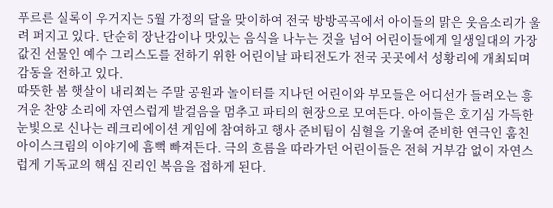푸르른 실록이 우거지는 5월 가정의 달을 맞이하여 전국 방방곡곡에서 아이들의 맑은 웃음소리가 울려 퍼지고 있다. 단순히 장난감이나 맛있는 음식을 나누는 것을 넘어 어린이들에게 일생일대의 가장 값진 선물인 예수 그리스도를 전하기 위한 어린이날 파티전도가 전국 곳곳에서 성황리에 개최되며 감동을 전하고 있다.
따뜻한 봄 햇살이 내리쬐는 주말 공원과 놀이터를 지나던 어린이와 부모들은 어디선가 들려오는 흥겨운 찬양 소리에 자연스럽게 발걸음을 멈추고 파티의 현장으로 모여든다. 아이들은 호기심 가득한 눈빛으로 신나는 레크리에이션 게임에 참여하고 행사 준비팀이 심혈을 기울여 준비한 연극인 훔친 아이스크림의 이야기에 흠뻑 빠져든다. 극의 흐름을 따라가던 어린이들은 전혀 거부감 없이 자연스럽게 기독교의 핵심 진리인 복음을 접하게 된다.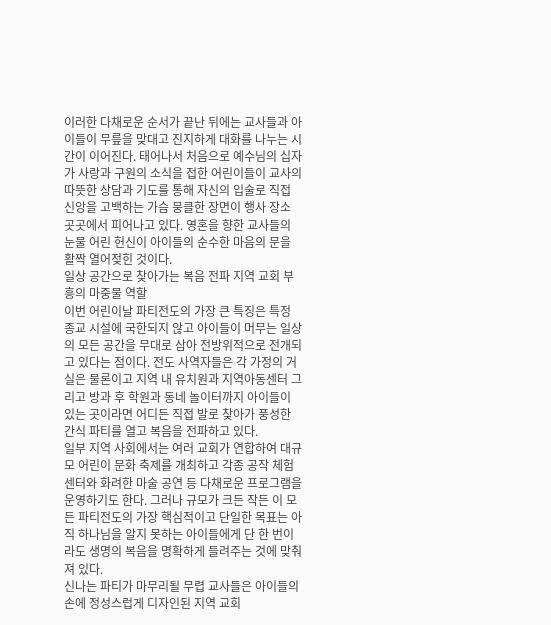이러한 다채로운 순서가 끝난 뒤에는 교사들과 아이들이 무릎을 맞대고 진지하게 대화를 나누는 시간이 이어진다. 태어나서 처음으로 예수님의 십자가 사랑과 구원의 소식을 접한 어린이들이 교사의 따뜻한 상담과 기도를 통해 자신의 입술로 직접 신앙을 고백하는 가슴 뭉클한 장면이 행사 장소 곳곳에서 피어나고 있다. 영혼을 향한 교사들의 눈물 어린 헌신이 아이들의 순수한 마음의 문을 활짝 열어젖힌 것이다.
일상 공간으로 찾아가는 복음 전파 지역 교회 부흥의 마중물 역할
이번 어린이날 파티전도의 가장 큰 특징은 특정 종교 시설에 국한되지 않고 아이들이 머무는 일상의 모든 공간을 무대로 삼아 전방위적으로 전개되고 있다는 점이다. 전도 사역자들은 각 가정의 거실은 물론이고 지역 내 유치원과 지역아동센터 그리고 방과 후 학원과 동네 놀이터까지 아이들이 있는 곳이라면 어디든 직접 발로 찾아가 풍성한 간식 파티를 열고 복음을 전파하고 있다.
일부 지역 사회에서는 여러 교회가 연합하여 대규모 어린이 문화 축제를 개최하고 각종 공작 체험 센터와 화려한 마술 공연 등 다채로운 프로그램을 운영하기도 한다. 그러나 규모가 크든 작든 이 모든 파티전도의 가장 핵심적이고 단일한 목표는 아직 하나님을 알지 못하는 아이들에게 단 한 번이라도 생명의 복음을 명확하게 들려주는 것에 맞춰져 있다.
신나는 파티가 마무리될 무렵 교사들은 아이들의 손에 정성스럽게 디자인된 지역 교회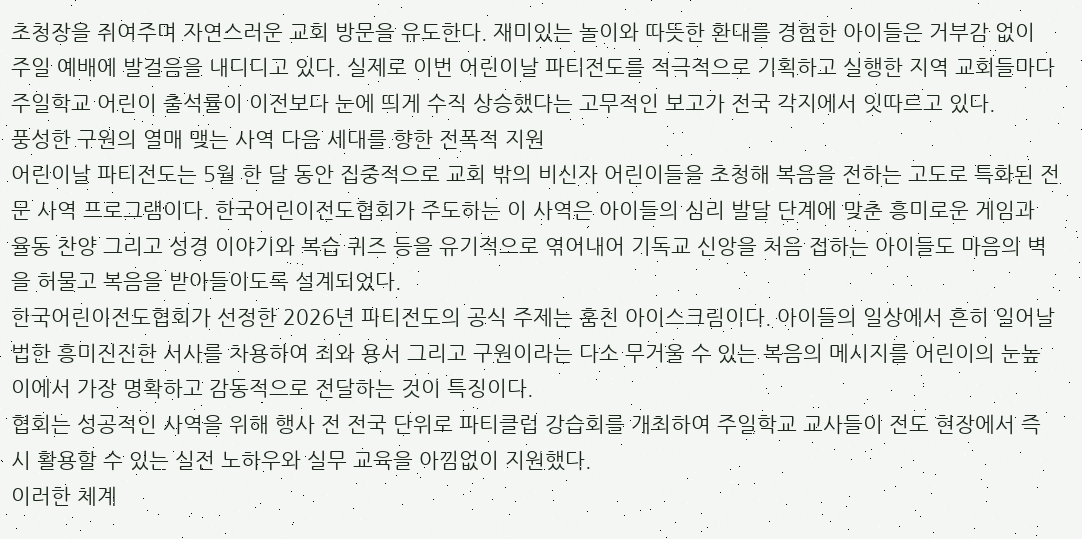초청장을 쥐여주며 자연스러운 교회 방문을 유도한다. 재미있는 놀이와 따뜻한 환대를 경험한 아이들은 거부감 없이 주일 예배에 발걸음을 내디디고 있다. 실제로 이번 어린이날 파티전도를 적극적으로 기획하고 실행한 지역 교회들마다 주일학교 어린이 출석률이 이전보다 눈에 띄게 수직 상승했다는 고무적인 보고가 전국 각지에서 잇따르고 있다.
풍성한 구원의 열매 맺는 사역 다음 세대를 향한 전폭적 지원
어린이날 파티전도는 5월 한 달 동안 집중적으로 교회 밖의 비신자 어린이들을 초청해 복음을 전하는 고도로 특화된 전문 사역 프로그램이다. 한국어린이전도협회가 주도하는 이 사역은 아이들의 심리 발달 단계에 맞춘 흥미로운 게임과 율동 찬양 그리고 성경 이야기와 복습 퀴즈 등을 유기적으로 엮어내어 기독교 신앙을 처음 접하는 아이들도 마음의 벽을 허물고 복음을 받아들이도록 설계되었다.
한국어린이전도협회가 선정한 2026년 파티전도의 공식 주제는 훔친 아이스크림이다. 아이들의 일상에서 흔히 일어날 법한 흥미진진한 서사를 차용하여 죄와 용서 그리고 구원이라는 다소 무거울 수 있는 복음의 메시지를 어린이의 눈높이에서 가장 명확하고 감동적으로 전달하는 것이 특징이다.
협회는 성공적인 사역을 위해 행사 전 전국 단위로 파티클럽 강습회를 개최하여 주일학교 교사들이 전도 현장에서 즉시 활용할 수 있는 실전 노하우와 실무 교육을 아낌없이 지원했다.
이러한 체계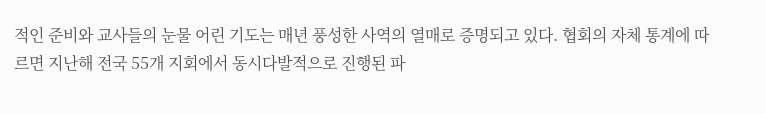적인 준비와 교사들의 눈물 어린 기도는 매년 풍성한 사역의 열매로 증명되고 있다. 협회의 자체 통계에 따르면 지난해 전국 55개 지회에서 동시다발적으로 진행된 파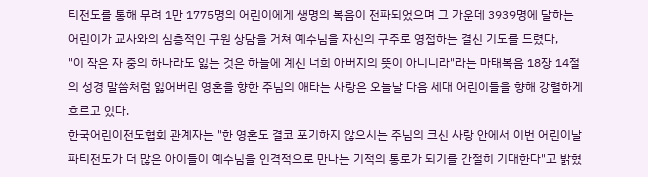티전도를 통해 무려 1만 1775명의 어린이에게 생명의 복음이 전파되었으며 그 가운데 3939명에 달하는 어린이가 교사와의 심층적인 구원 상담을 거쳐 예수님을 자신의 구주로 영접하는 결신 기도를 드렸다,
"이 작은 자 중의 하나라도 잃는 것은 하늘에 계신 너희 아버지의 뜻이 아니니라"라는 마태복음 18장 14절의 성경 말씀처럼 잃어버린 영혼을 향한 주님의 애타는 사랑은 오늘날 다음 세대 어린이들을 향해 강렬하게 흐르고 있다.
한국어린이전도협회 관계자는 "한 영혼도 결코 포기하지 않으시는 주님의 크신 사랑 안에서 이번 어린이날 파티전도가 더 많은 아이들이 예수님을 인격적으로 만나는 기적의 통로가 되기를 간절히 기대한다"고 밝혔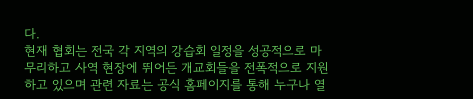다.
현재 협회는 전국 각 지역의 강습회 일정을 성공적으로 마무리하고 사역 현장에 뛰어든 개교회들을 전폭적으로 지원하고 있으며 관련 자료는 공식 홈페이지를 통해 누구나 열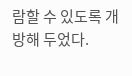람할 수 있도록 개방해 두었다.